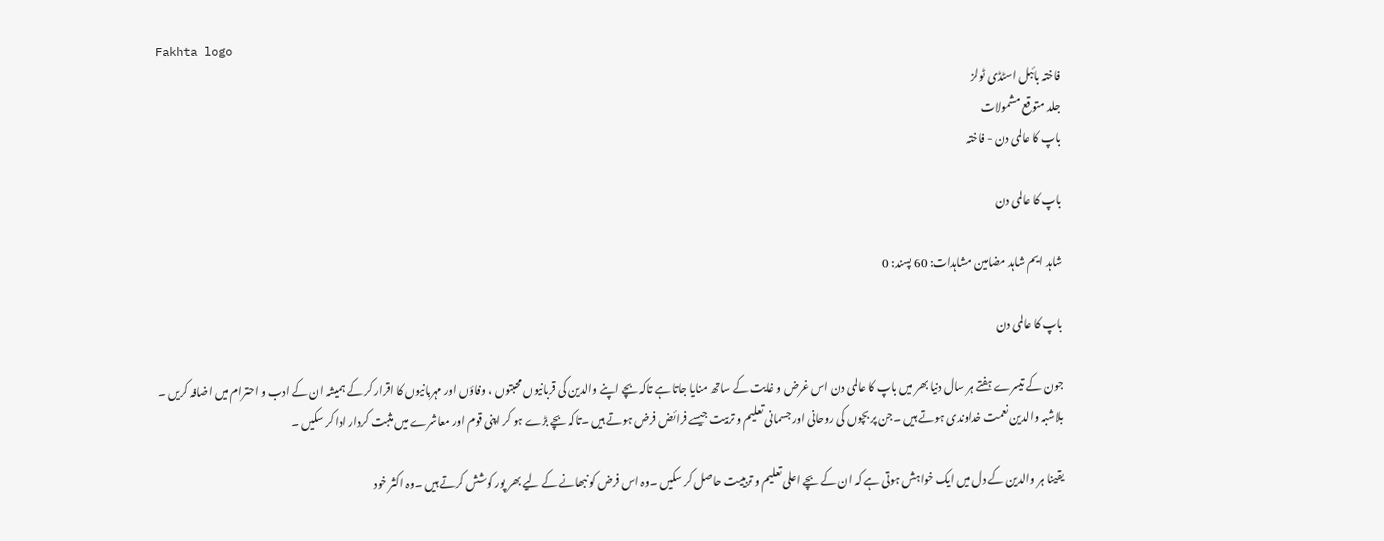Fakhta logo
فاختہ بائبل اسٹڈی ٹولز
جلد متوقع مشمولات
باپ کا عالمی دن - فاختہ

باپ کا عالمی دن

شاہد ایم شاہد مضامین مشاہدات: 60 پسند: 0

باپ کا عالمی دن

جون کے تیسرے ہفتے ہر سال دنیا بھر میں باپ کا عالمی دن اس غرض و غایت کے ساتھ منایا جاتا ہے تاکہ بچے اپنے والدین کی قربانیوں محبتوں ، وفاؤں اور مہربانیوں کا اقرار کر کے ہمیشہ ان کے ادب و احترام میں اضافہ کریں ۔
بلاشبہ والدین نعمت خداوندی ہوتے ہیں ۔جن پر بچوں کی روحانی اور جسمانی تعلیم و تربیت جیسے فرائض فرض ہوتے ہیں ۔تاکہ بچے بڑے ہو کر اپنی قوم اور معاشرے میں مثبت کردار ادا کر سکیں ۔

یقینا ہر والدین کے دل میں ایک خواہش ہوتی ہے کہ ان کے بچے اعلی تعلیم و تربییت حاصل کر سکیں ۔وہ اس فرض کو نبھانے کے لیے بھر پور کوشش کرتے ہیں ۔وہ اکثر خود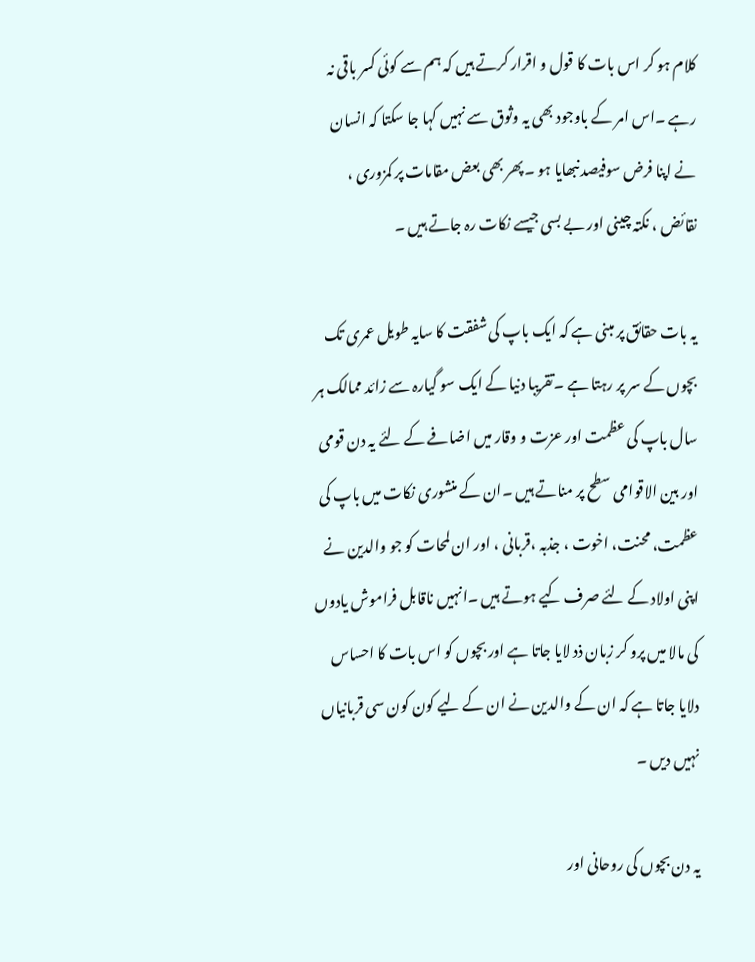کلام ہو کر اس بات کا قول و اقرار کرتے ہیں کہ ہم سے کوئی کسر باقی نہ رہے ۔اس امر کے باوجود بھی یہ وثوق سے نہیں کہا جا سکتا کہ انسان نے اپنا فرض سوفیصد نبھایا ہو ۔پھر بھی بعض مقامات پر کمزوری ، نقائض ، نکتہ چینی اور بے بسی جیسے نکات رہ جاتے ہیں ۔

یہ بات حقائق پر مبنی ہے کہ ایک باپ کی شفقت کا سایہ طویل عمری تک بچوں کے سر پر رہتا ہے ۔تقریبا دنیا کے ایک سو گیارہ سے زائد ممالک ہر سال باپ کی عظمت اور عزت و وقار میں اضافے کے لئے یہ دن قومی اور بین الاقوامی سطح پر مناتے ہیں ۔ان کے منشوری نکات میں باپ کی عظمت، محنت، اخوت ، جذبہ ،قربانی ، اور ان لمحات کو جو والدین نے اپنی اولاد کے لئے صرف کیے ہوتے ہیں ۔انہیں ناقابل فراموش یادوں کی مالا میں پرو کر زبان ذد لایا جاتا ہے اور بچوں کو اس بات کا احساس دلایا جاتا ہے کہ ان کے والدین نے ان کے لیے کون کون سی قربانیاں نہیں دیں ۔

یہ دن بچوں کی روحانی اور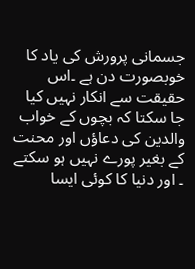جسمانی پرورش کی یاد کا خوبصورت دن ہے ۔اس حقیقت سے انکار نہیں کیا جا سکتا کہ بچوں کے خواب والدین کی دعاؤں اور محنت کے بغیر پورے نہیں ہو سکتے ۔ اور دنیا کا کوئی ایسا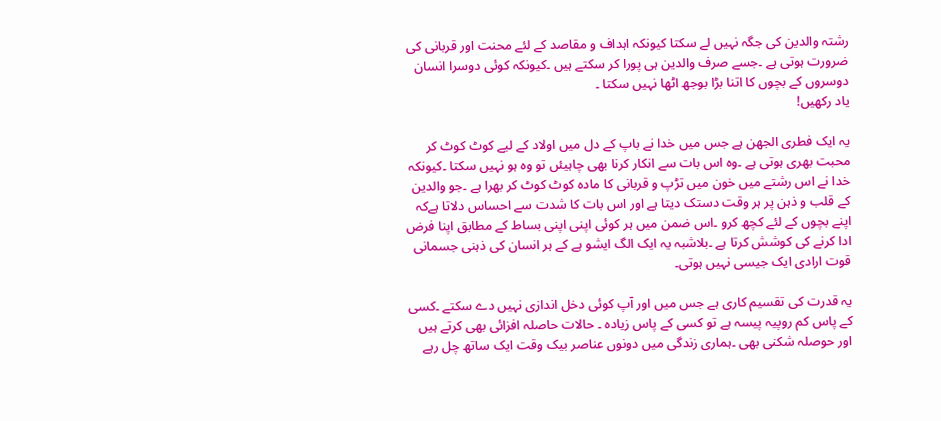رشتہ والدین کی جگہ نہیں لے سکتا کیونکہ اہداف و مقاصد کے لئے محنت اور قربانی کی ضرورت ہوتی ہے ۔جسے صرف والدین ہی پورا کر سکتے ہیں ۔کیونکہ کوئی دوسرا انسان دوسروں کے بچوں کا اتنا بڑا بوجھ اٹھا نہیں سکتا ۔
یاد رکھیں!

یہ ایک فطری الجھن ہے جس میں خدا نے باپ کے دل میں اولاد کے لیے کوٹ کوٹ کر محبت بھری ہوتی ہے ۔وہ اس بات سے انکار کرنا بھی چاہیئں تو وہ ہو نہیں سکتا ۔کیونکہ خدا نے اس رشتے میں خون میں تڑپ و قربانی کا مادہ کوٹ کوٹ کر بھرا ہے ۔جو والدین کے قلب و ذہن پر ہر وقت دستک دیتا ہے اور اس بات کا شدت سے احساس دلاتا ہےکہ اپنے بچوں کے لئے کچھ کرو ۔اس ضمن میں ہر کوئی اپنی اپنی بساط کے مطابق اپنا فرض ادا کرنے کی کوشش کرتا ہے ۔بلاشبہ یہ ایک الگ ایشو ہے کے ہر انسان کی ذہنی جسمانی قوت ارادی ایک جیسی نہیں ہوتی۔

یہ قدرت کی تقسیم کاری ہے جس میں اور آپ کوئی دخل اندازی نہیں دے سکتے ۔کسی کے پاس کم روپیہ پیسہ ہے تو کسی کے پاس زیادہ ۔ حالات حاصلہ افزائی بھی کرتے ہیں اور حوصلہ شکنی بھی ۔ہماری زندگی میں دونوں عناصر بیک وقت ایک ساتھ چل رہے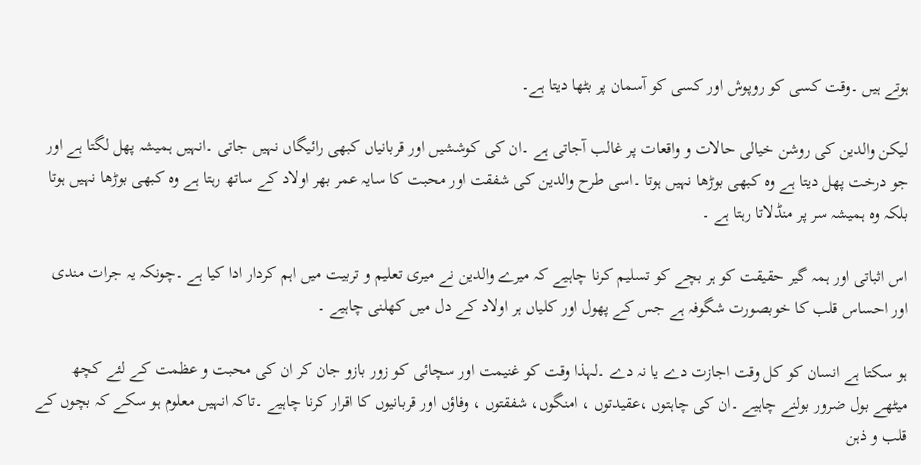ہوتے ہیں ۔وقت کسی کو روپوش اور کسی کو آسمان پر بٹھا دیتا ہے۔

لیکن والدین کی روشن خیالی حالات و واقعات پر غالب آجاتی ہے ۔ان کی کوششیں اور قربانیاں کبھی رائیگاں نہیں جاتی ۔انہیں ہمیشہ پھل لگتا ہے اور جو درخت پھل دیتا ہے وہ کبھی بوڑھا نہیں ہوتا ۔اسی طرح والدین کی شفقت اور محبت کا سایہ عمر بھر اولاد کے ساتھ رہتا ہے وہ کبھی بوڑھا نہیں ہوتا بلکہ وہ ہمیشہ سر پر منڈلاتا رہتا ہے ۔

اس اثباتی اور ہمہ گیر حقیقت کو ہر بچے کو تسلیم کرنا چاہیے کہ میرے والدین نے میری تعلیم و تربیت میں اہم کردار ادا کیا ہے ۔چونکہ یہ جرات مندی اور احساس قلب کا خوبصورت شگوفہ ہے جس کے پھول اور کلیاں ہر اولاد کے دل میں کھلنی چاہیے ۔

ہو سکتا ہے انسان کو کل وقت اجازت دے یا نہ دے ۔لہذا وقت کو غنیمت اور سچائی کو زور بازو جان کر ان کی محبت و عظمت کے لئے کچھ میٹھے بول ضرور بولنے چاہیے ۔ان کی چاہتوں ،عقیدتوں ، امنگوں، شفقتوں ، وفاؤں اور قربانیوں کا اقرار کرنا چاہیے ۔تاکہ انہیں معلوم ہو سکے کہ بچوں کے قلب و ذہن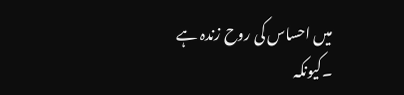میں احساس کی روح زندہ ہے ۔کیونکہ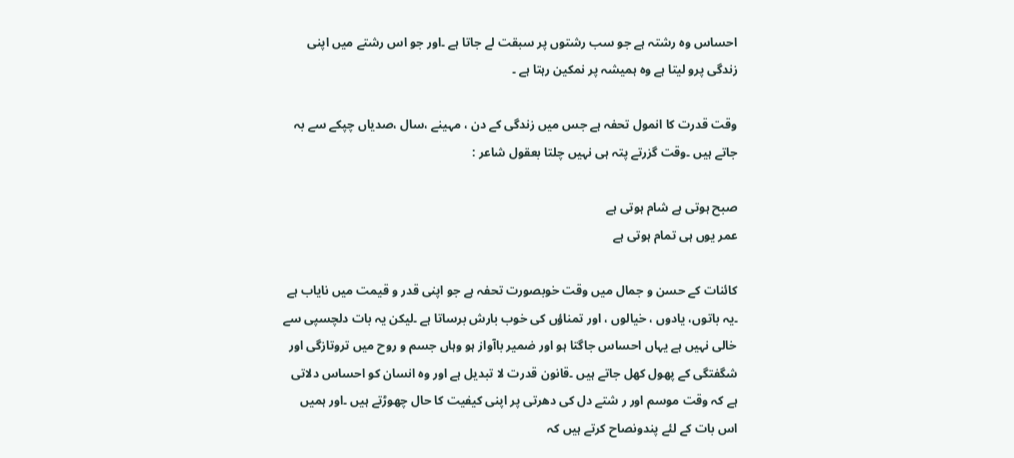احساس وہ رشتہ ہے جو سب رشتوں پر سبقت لے جاتا ہے ۔اور جو اس رشتے میں اپنی زندگی پرو لیتا ہے وہ ہمیشہ پر نمکین رہتا ہے ۔

وقت قدرت کا انمول تحفہ ہے جس میں زندگی کے دن ، مہینے ،سال ،صدیاں چپکے سے بہ جاتے ہیں ۔وقت گزرتے پتہ ہی نہیں چلتا بعقول شاعر :

صبح ہوتی ہے شام ہوتی ہے
عمر یوں ہی تمام ہوتی ہے

کائنات کے حسن و جمال میں وقت خوبصورت تحفہ ہے جو اپنی قدر و قیمت میں نایاب ہے ۔یہ باتوں، یادوں ، خیالوں ، اور تمناؤں کی خوب بارش برساتا ہے ۔لیکن یہ بات دلچسپی سے خالی نہیں ہے یہاں احساس جاگتا ہو اور ضمیر باآواز ہو وہاں جسم و روح میں تروتازگی اور شگفتگی کے پھول کھل جاتے ہیں ۔قانون قدرت لا تبدیل ہے اور وہ انسان کو احساس دلاتی ہے کہ وقت موسم اور ر شتے دل کی دھرتی پر اپنی کیفیت کا حال چھوڑتے ہیں ۔اور ہمیں اس بات کے لئے پندونصاح کرتے ہیں کہ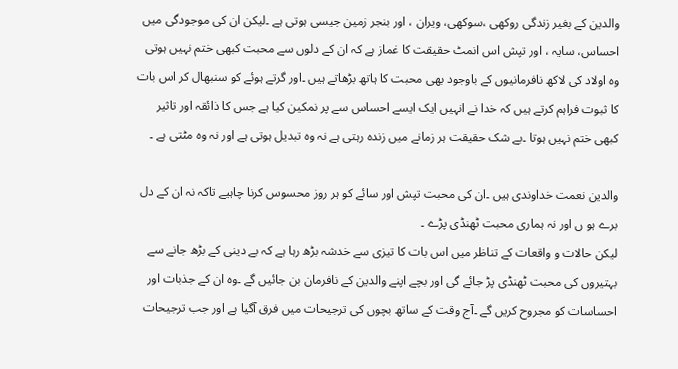والدین کے بغیر زندگی روکھی ،سوکھی، ویران ، اور بنجر زمین جیسی ہوتی ہے ۔لیکن ان کی موجودگی میں احساس، سایہ ، اور تپش اس انمٹ حقیقت کا غماز ہے کہ ان کے دلوں سے محبت کبھی ختم نہیں ہوتی وہ اولاد کی لاکھ نافرمانیوں کے باوجود بھی محبت کا ہاتھ بڑھاتے ہیں ۔اور گرتے ہوئے کو سنبھال کر اس بات کا ثبوت فراہم کرتے ہیں کہ خدا نے انہیں ایک ایسے احساس سے پر نمکین کیا ہے جس کا ذائقہ اور تاثیر کبھی ختم نہیں ہوتا ۔بے شک حقیقت ہر زمانے میں زندہ رہتی ہے نہ وہ تبدیل ہوتی ہے اور نہ وہ مٹتی ہے ۔

والدین نعمت خداوندی ہیں ۔ان کی محبت تپش اور سائے کو ہر روز محسوس کرنا چاہیے تاکہ نہ ان کے دل برے ہو ں اور نہ ہماری محبت ٹھنڈی پڑے ۔
لیکن حالات و واقعات کے تناظر میں اس بات کا تیزی سے خدشہ بڑھ رہا ہے کہ بے دینی کے بڑھ جانے سے بہتیروں کی محبت ٹھنڈی پڑ جائے گی اور بچے اپنے والدین کے نافرمان بن جائیں گے ۔وہ ان کے جذبات اور احساسات کو مجروح کریں گے ۔آج وقت کے ساتھ بچوں کی ترجیحات میں فرق آگیا ہے اور جب ترجیحات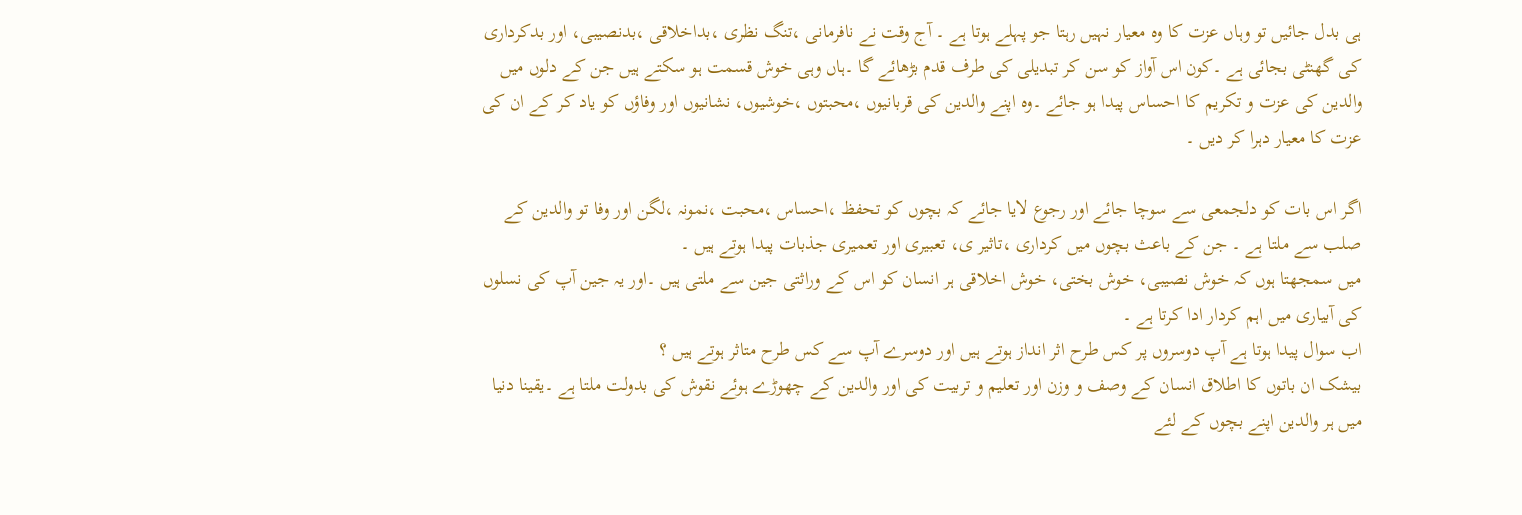ہی بدل جائیں تو وہاں عزت کا وہ معیار نہیں رہتا جو پہلے ہوتا ہے ۔ آج وقت نے نافرمانی ،تنگ نظری ،بداخلاقی ،بدنصیبی، اور بدکرداری کی گھنٹی بجائی ہے ۔کون اس آواز کو سن کر تبدیلی کی طرف قدم بڑھائے گا ۔ہاں وہی خوش قسمت ہو سکتے ہیں جن کے دلوں میں والدین کی عزت و تکریم کا احساس پیدا ہو جائے ۔وہ اپنے والدین کی قربانیوں ،محبتوں ،خوشیوں، نشانیوں اور وفاؤں کو یاد کر کے ان کی عزت کا معیار دہرا کر دیں ۔

اگر اس بات کو دلجمعی سے سوچا جائے اور رجوع لایا جائے کہ بچوں کو تحفظ ،احساس ،محبت ،نمونہ ،لگن اور وفا تو والدین کے صلب سے ملتا ہے ۔ جن کے باعث بچوں میں کرداری ،تاثیر ی، تعبیری اور تعمیری جذبات پیدا ہوتے ہیں ۔
میں سمجھتا ہوں کہ خوش نصیبی، خوش بختی، خوش اخلاقی ہر انسان کو اس کے وراثتی جین سے ملتی ہیں ۔اور یہ جین آپ کی نسلوں کی آبیاری میں اہم کردار ادا کرتا ہے ۔
اب سوال پیدا ہوتا ہے آپ دوسروں پر کس طرح اثر انداز ہوتے ہیں اور دوسرے آپ سے کس طرح متاثر ہوتے ہیں ؟
بیشک ان باتوں کا اطلاق انسان کے وصف و وزن اور تعلیم و تربیت کی اور والدین کے چھوڑے ہوئے نقوش کی بدولت ملتا ہے ۔یقینا دنیا میں ہر والدین اپنے بچوں کے لئے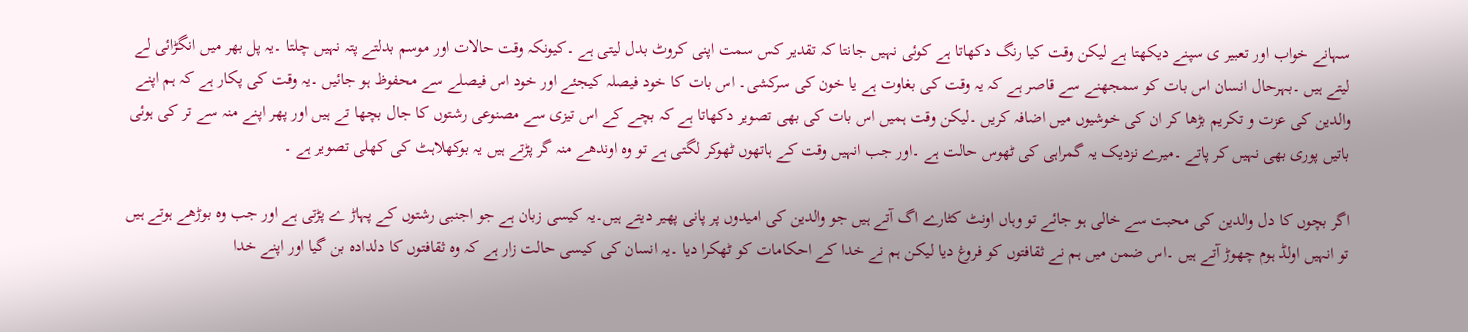سہانے خواب اور تعبیر ی سپنے دیکھتا ہے لیکن وقت کیا رنگ دکھاتا ہے کوئی نہیں جانتا کہ تقدیر کس سمت اپنی کروٹ بدل لیتی ہے ۔کیونکہ وقت حالات اور موسم بدلتے پتہ نہیں چلتا ۔یہ پل بھر میں انگڑائی لے لیتے ہیں ۔بہرحال انسان اس بات کو سمجھنے سے قاصر ہے کہ یہ وقت کی بغاوت ہے یا خون کی سرکشی۔ اس بات کا خود فیصلہ کیجئے اور خود اس فیصلے سے محفوظ ہو جائیں ۔یہ وقت کی پکار ہے کہ ہم اپنے والدین کی عزت و تکریم بڑھا کر ان کی خوشیوں میں اضافہ کریں ۔لیکن وقت ہمیں اس بات کی بھی تصویر دکھاتا ہے کہ بچے کے اس تیزی سے مصنوعی رشتوں کا جال بچھا تے ہیں اور پھر اپنے منہ سے تر کی ہوئی باتیں پوری بھی نہیں کر پاتے ۔میرے نزدیک یہ گمراہی کی ٹھوس حالت ہے ۔اور جب انہیں وقت کے ہاتھوں ٹھوکر لگتی ہے تو وہ اوندھے منہ گر پڑتے ہیں یہ بوکھلاہٹ کی کھلی تصویر ہے ۔

اگر بچوں کا دل والدین کی محبت سے خالی ہو جائے تو وہاں اونٹ کٹارے اگ آتے ہیں جو والدین کی امیدوں پر پانی پھیر دیتے ہیں۔یہ کیسی زبان ہے جو اجنبی رشتوں کے پہاڑ ے پڑتی ہے اور جب وہ بوڑھے ہوتے ہیں تو انہیں اولڈ ہوم چھوڑ آتے ہیں ۔اس ضمن میں ہم نے ثقافتوں کو فروغ دیا لیکن ہم نے خدا کے احکامات کو ٹھکرا دیا ۔یہ انسان کی کیسی حالت زار ہے کہ وہ ثقافتوں کا دلدادہ بن گیا اور اپنے خدا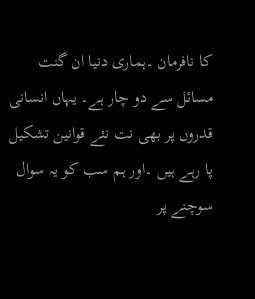کا نافرمان ۔ہماری دنیا ان گنت مسائل سے دو چار ہے۔ یہاں انسانی قدروں پر بھی نت نئے قوانین تشکیل پا رہے ہیں ۔اور ہم سب کو یہ سوال سوچنے پر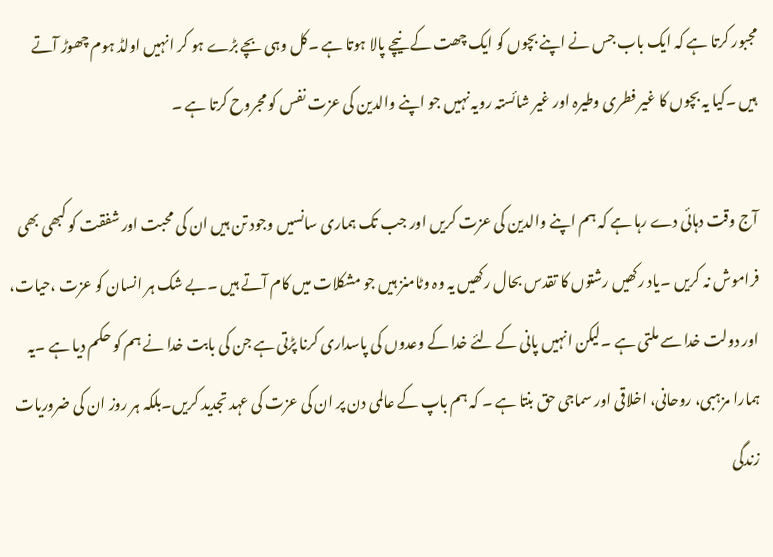مجبور کرتا ہے کہ ایک باب جس نے اپنے بچوں کو ایک چھت کے نیچے پالا ہوتا ہے ۔کل وہی بچے بڑے ہو کر انہیں اولڈ ہوم چھوڑ آتے ہیں ۔کیا یہ بچوں کا غیر فطری وطیرہ اور غیر شائستہ رویہ نہیں جو اپنے والدین کی عزت نفس کو مجروح کرتا ہے ۔

آج وقت دہائی دے رہا ہے کہ ہم اپنے والدین کی عزت کریں اور جب تک ہماری سانسیں وجود تن ہیں ان کی محبت اور شفقت کو کبھی بھی فراموش نہ کریں ۔یاد رکھیں رشتوں کا تقدس بحال رکھیں یہ وہ وٹامنز ہیں جو مشکلات میں کام آتے ہیں ۔بے شک ہر انسان کو عزت ،حیات، اور دولت خدا سے ملتی ہے ۔لیکن انہیں پانی کے لئے خدا کے وعدوں کی پاسداری کرنا پڑتی ہے جن کی بابت خدا نے ہم کو حکم دیا ہے ۔یہ ہمارا مزہبی، روحانی، اخلاقی اور سماجی حق بنتا ہے ۔ کہ ہم باپ کے عالمی دن پر ان کی عزت کی عہد تجدید کریں۔بلکہ ہر روز ان کی ضروریات زندگی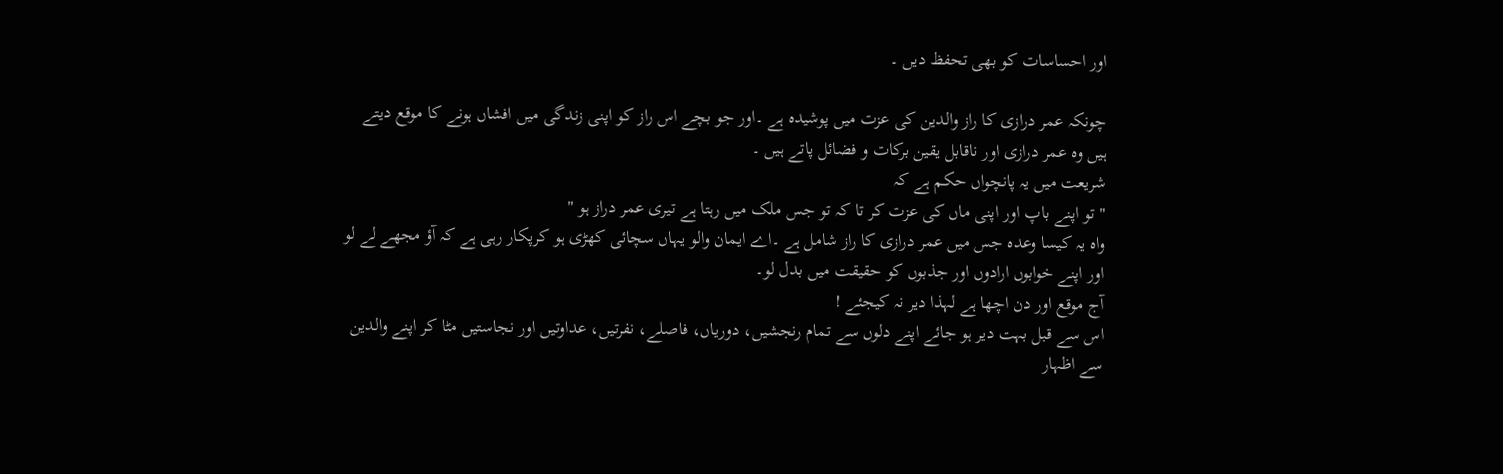اور احساسات کو بھی تحفظ دیں ۔

چونکہ عمر درازی کا راز والدین کی عزت میں پوشیدہ ہے ۔اور جو بچے اس راز کو اپنی زندگی میں افشاں ہونے کا موقع دیتے ہیں وہ عمر درازی اور ناقابل یقین برکات و فضائل پاتے ہیں ۔
شریعت میں یہ پانچواں حکم ہے کہ
" تو اپنے باپ اور اپنی ماں کی عزت کر تا کہ تو جس ملک میں رہتا ہے تیری عمر دراز ہو "
واہ یہ کیسا وعدہ جس میں عمر درازی کا راز شامل ہے ۔اے ایمان والو یہاں سچائی کھڑی ہو کرپکار رہی ہے کہ آؤ مجھے لے لو اور اپنے خوابوں ارادوں اور جذبوں کو حقیقت میں بدل لو۔
آج موقع اور دن اچھا ہے لہذا دیر نہ کیجئے !
اس سے قبل بہت دیر ہو جائے اپنے دلوں سے تمام رنجشیں، دوریاں، فاصلے، نفرتیں، عداوتیں اور نجاستیں مٹا کر اپنے والدین سے اظہار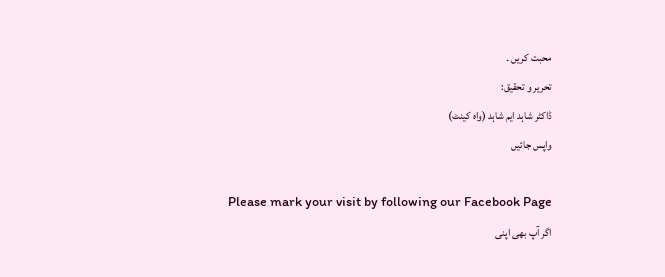محبت کریں ۔
تحریر و تحقیق:
ڈاکٹر شاہد ایم شاہد (واہ کینٹ)
واپس جائیں

Please mark your visit by following our Facebook Page
اگر آپ بھی اپنی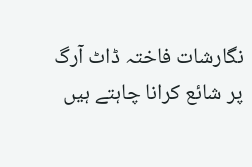نگارشات فاختہ ڈاٹ آرگ پر شائع کرانا چاہتے ہیں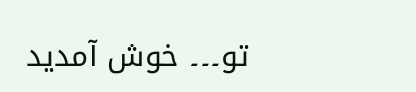تو۔۔۔ خوش آمدید